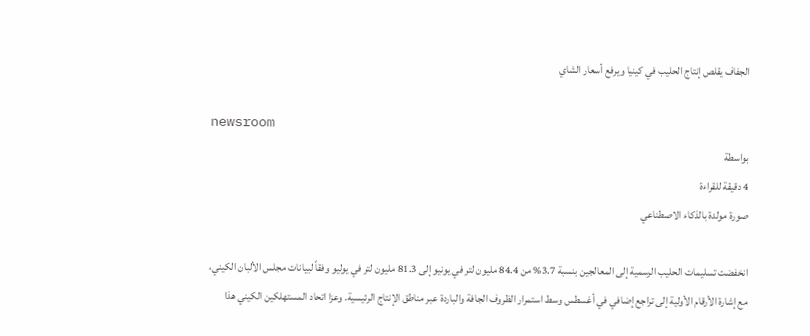الجفاف يقلص إنتاج الحليب في كينيا ويرفع أسعار الشاي

newsroom
بواسطة
4 دقيقة للقراءة
صورة مولدة بالذكاء الاصطناعي

انخفضت تسليمات الحليب الرسمية إلى المعالجين بنسبة 3.7% من 84.4 مليون لتر في يونيو إلى 81.3 مليون لتر في يوليو وفقاً لبيانات مجلس الألبان الكيني، مع إشارة الأرقام الأولية إلى تراجع إضافي في أغسطس وسط استمرار الظروف الجافة والباردة عبر مناطق الإنتاج الرئيسية. وعزا اتحاد المستهلكين الكيني هذا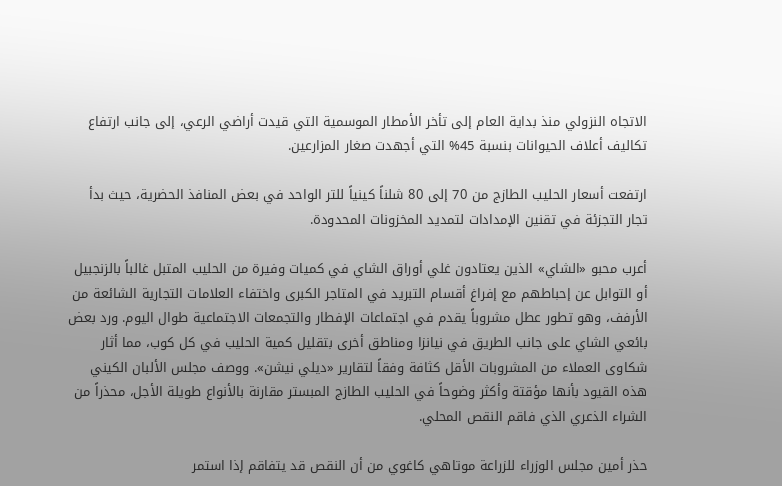الاتجاه النزولي منذ بداية العام إلى تأخر الأمطار الموسمية التي قيدت أراضي الرعي، إلى جانب ارتفاع تكاليف أعلاف الحيوانات بنسبة 45% التي أجهدت صغار المزارعين.

ارتفعت أسعار الحليب الطازج من 70 إلى 80 شلناً كينياً للتر الواحد في بعض المنافذ الحضرية، حيث بدأ تجار التجزئة في تقنين الإمدادات لتمديد المخزونات المحدودة.

أعرب محبو «الشاي» الذين يعتادون غلي أوراق الشاي في كميات وفيرة من الحليب المتبل غالباً بالزنجبيل أو التوابل عن إحباطهم مع إفراغ أقسام التبريد في المتاجر الكبرى واختفاء العلامات التجارية الشائعة من الأرفف، وهو تطور عطل مشروباً يقدم في اجتماعات الإفطار والتجمعات الاجتماعية طوال اليوم. ورد بعض بائعي الشاي على جانب الطريق في نيانزا ومناطق أخرى بتقليل كمية الحليب في كل كوب، مما أثار شكاوى العملاء من المشروبات الأقل كثافة وفقاً لتقارير «ديلي نيشن». ووصف مجلس الألبان الكيني هذه القيود بأنها مؤقتة وأكثر وضوحاً في الحليب الطازج المبستر مقارنة بالأنواع طويلة الأجل، محذراً من الشراء الذعري الذي فاقم النقص المحلي.

حذر أمين مجلس الوزراء للزراعة موتاهي كاغوي من أن النقص قد يتفاقم إذا استمر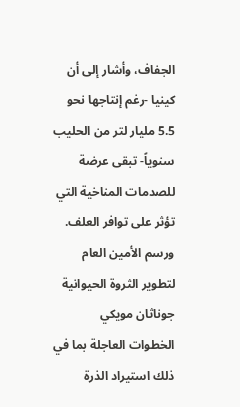الجفاف، وأشار إلى أن كينيا -رغم إنتاجها نحو 5.5 مليار لتر من الحليب سنوياً- تبقى عرضة للصدمات المناخية التي تؤثر على توافر العلف. ورسم الأمين العام لتطوير الثروة الحيوانية جوناثان مويكي الخطوات العاجلة بما في ذلك استيراد الذرة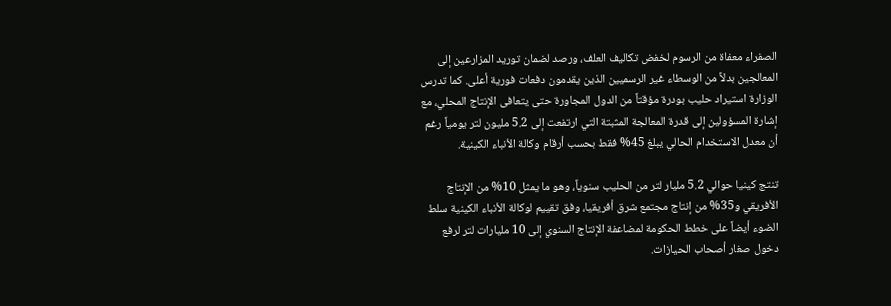الصفراء معفاة من الرسوم لخفض تكاليف العلف، ورصد لضمان توريد المزارعين إلى المعالجين بدلاً من الوسطاء غير الرسميين الذين يقدمون دفعات فورية أعلى. كما تدرس الوزارة استيراد حليب بودرة مؤقتاً من الدول المجاورة حتى يتعافى الإنتاج المحلي، مع إشارة المسؤولين إلى قدرة المعالجة المثبتة التي ارتفعت إلى 5.2 مليون لتر يومياً رغم أن معدل الاستخدام الحالي يبلغ 45% فقط بحسب أرقام وكالة الأنباء الكينية.

تنتج كينيا حوالي 5.2 مليار لتر من الحليب سنوياً، وهو ما يمثل 10% من الإنتاج الأفريقي و35% من إنتاج مجتمع شرق أفريقيا، وفق تقييم لوكالة الأنباء الكينية سلط الضوء أيضاً على خطط الحكومة لمضاعفة الإنتاج السنوي إلى 10 مليارات لتر لرفع دخول صغار أصحاب الحيازات.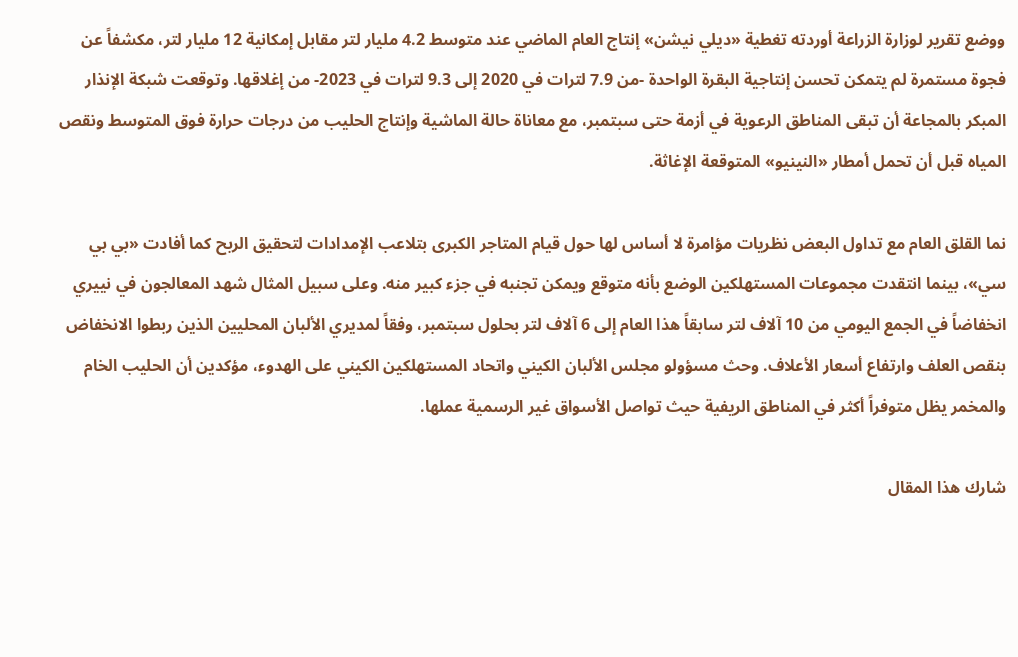ووضع تقرير لوزارة الزراعة أوردته تغطية «ديلي نيشن» إنتاج العام الماضي عند متوسط 4.2 مليار لتر مقابل إمكانية 12 مليار لتر، مكشفاً عن فجوة مستمرة لم يتمكن تحسن إنتاجية البقرة الواحدة -من 7.9 لترات في 2020 إلى 9.3 لترات في 2023- من إغلاقها. وتوقعت شبكة الإنذار المبكر بالمجاعة أن تبقى المناطق الرعوية في أزمة حتى سبتمبر، مع معاناة حالة الماشية وإنتاج الحليب من درجات حرارة فوق المتوسط ونقص المياه قبل أن تحمل أمطار «النينيو» المتوقعة الإغاثة.

نما القلق العام مع تداول البعض نظريات مؤامرة لا أساس لها حول قيام المتاجر الكبرى بتلاعب الإمدادات لتحقيق الربح كما أفادت «بي بي سي»، بينما انتقدت مجموعات المستهلكين الوضع بأنه متوقع ويمكن تجنبه في جزء كبير منه. وعلى سبيل المثال شهد المعالجون في نييري انخفاضاً في الجمع اليومي من 10 آلاف لتر سابقاً هذا العام إلى 6 آلاف لتر بحلول سبتمبر، وفقاً لمديري الألبان المحليين الذين ربطوا الانخفاض بنقص العلف وارتفاع أسعار الأعلاف. وحث مسؤولو مجلس الألبان الكيني واتحاد المستهلكين الكيني على الهدوء، مؤكدين أن الحليب الخام والمخمر يظل متوفراً أكثر في المناطق الريفية حيث تواصل الأسواق غير الرسمية عملها.

شارك هذا المقال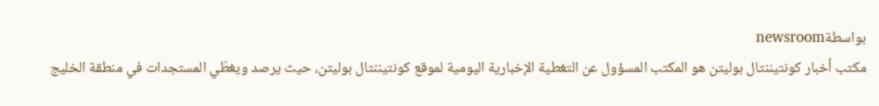بواسطةnewsroom
مكتب أخبار كونتيننتال بوليتن هو المكتب المسؤول عن التغطية الإخبارية اليومية لموقع كونتيننتال بوليتن، حيث يرصد ويغطّي المستجدات في منطقة الخليج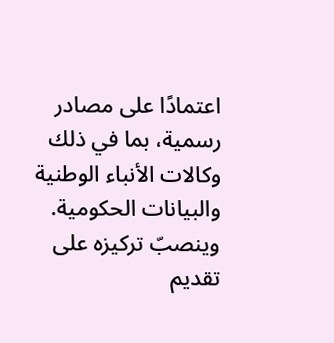اعتمادًا على مصادر رسمية، بما في ذلك وكالات الأنباء الوطنية والبيانات الحكومية. وينصبّ تركيزه على تقديم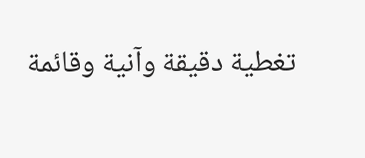تغطية دقيقة وآنية وقائمة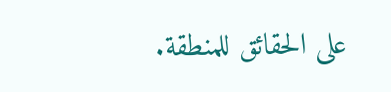على الحقائق للمنطقة.